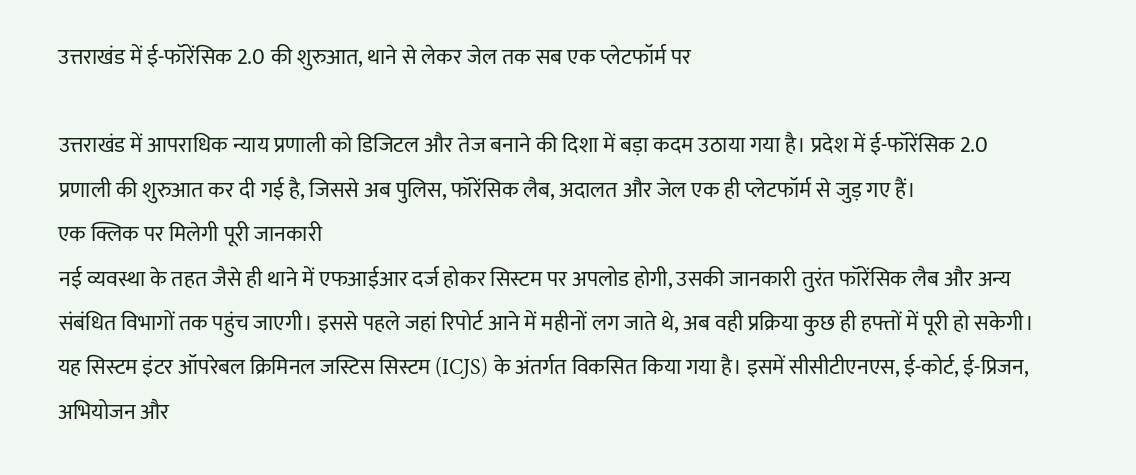उत्तराखंड में ई-फॉरेंसिक 2.0 की शुरुआत, थाने से लेकर जेल तक सब एक प्लेटफॉर्म पर

उत्तराखंड में आपराधिक न्याय प्रणाली को डिजिटल और तेज बनाने की दिशा में बड़ा कदम उठाया गया है। प्रदेश में ई-फॉरेंसिक 2.0 प्रणाली की शुरुआत कर दी गई है, जिससे अब पुलिस, फॉरेंसिक लैब, अदालत और जेल एक ही प्लेटफॉर्म से जुड़ गए हैं।
एक क्लिक पर मिलेगी पूरी जानकारी
नई व्यवस्था के तहत जैसे ही थाने में एफआईआर दर्ज होकर सिस्टम पर अपलोड होगी, उसकी जानकारी तुरंत फॉरेंसिक लैब और अन्य संबंधित विभागों तक पहुंच जाएगी। इससे पहले जहां रिपोर्ट आने में महीनों लग जाते थे, अब वही प्रक्रिया कुछ ही हफ्तों में पूरी हो सकेगी।
यह सिस्टम इंटर ऑपरेबल क्रिमिनल जस्टिस सिस्टम (ICJS) के अंतर्गत विकसित किया गया है। इसमें सीसीटीएनएस, ई-कोर्ट, ई-प्रिजन, अभियोजन और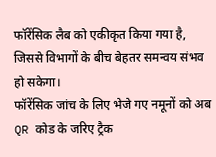फॉरेंसिक लैब को एकीकृत किया गया है, जिससे विभागों के बीच बेहतर समन्वय संभव हो सकेगा।
फॉरेंसिक जांच के लिए भेजे गए नमूनों को अब QR कोड के जरिए ट्रैक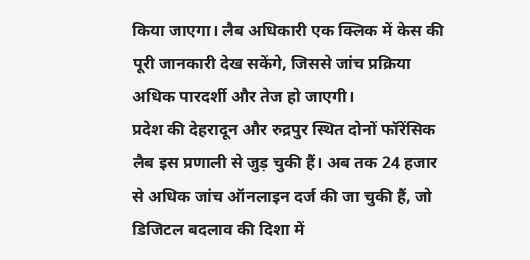किया जाएगा। लैब अधिकारी एक क्लिक में केस की पूरी जानकारी देख सकेंगे, जिससे जांच प्रक्रिया अधिक पारदर्शी और तेज हो जाएगी।
प्रदेश की देहरादून और रुद्रपुर स्थित दोनों फॉरेंसिक लैब इस प्रणाली से जुड़ चुकी हैं। अब तक 24 हजार से अधिक जांच ऑनलाइन दर्ज की जा चुकी हैं, जो डिजिटल बदलाव की दिशा में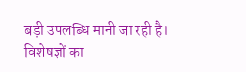बड़ी उपलब्धि मानी जा रही है।
विशेषज्ञों का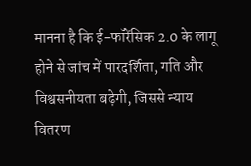मानना है कि ई-फॉरेंसिक 2.0 के लागू होने से जांच में पारदर्शिता, गति और विश्वसनीयता बढ़ेगी, जिससे न्याय वितरण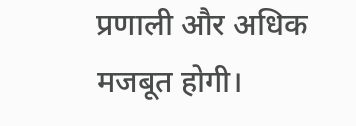प्रणाली और अधिक मजबूत होगी।